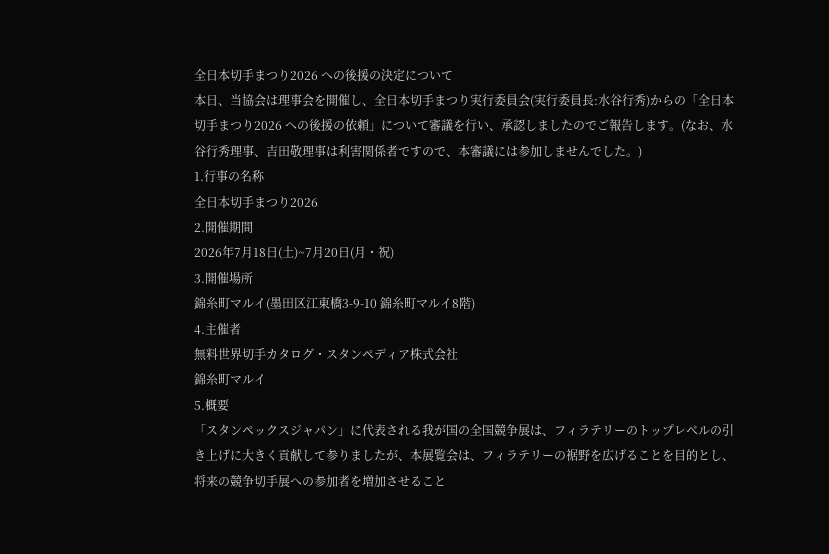全日本切手まつり2026 への後援の決定について
本日、当協会は理事会を開催し、全日本切手まつり実行委員会(実行委員長:水谷行秀)からの「全日本切手まつり2026 への後援の依頼」について審議を行い、承認しましたのでご報告します。(なお、水谷行秀理事、吉田敬理事は利害関係者ですので、本審議には参加しませんでした。)
1.行事の名称
全日本切手まつり2026
2.開催期間
2026年7月18日(土)~7月20日(月・祝)
3.開催場所
錦糸町マルイ(墨田区江東橋3-9-10 錦糸町マルイ8階)
4.主催者
無料世界切手カタログ・スタンペディア株式会社
錦糸町マルイ
5.概要
「スタンペックスジャパン」に代表される我が国の全国競争展は、フィラテリーのトップレベルの引き上げに大きく貢献して参りましたが、本展覧会は、フィラテリーの裾野を広げることを目的とし、将来の競争切手展への参加者を増加させること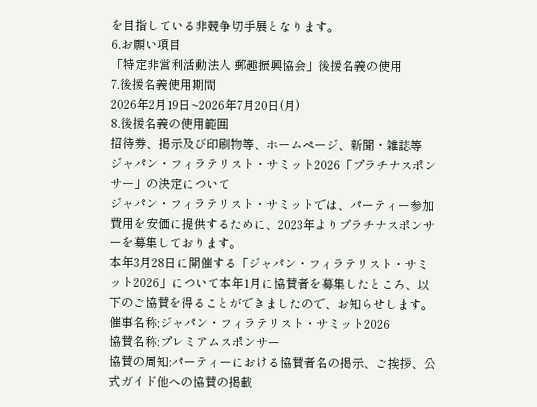を目指している非競争切手展となります。
6.お願い項目
「特定非営利活動法人 郵趣振興協会」後援名義の使用
7.後援名義使用期間
2026年2月19日~2026年7月20日(月)
8.後援名義の使用範囲
招待券、掲示及び印刷物等、ホームページ、新聞・雑誌等
ジャパン・フィラテリスト・サミット2026「プラチナスポンサー」の決定について
ジャパン・フィラテリスト・サミットでは、パーティー参加費用を安価に提供するために、2023年よりプラチナスポンサーを募集しております。
本年3月28日に開催する「ジャパン・フィラテリスト・サミット2026」について本年1月に協賛者を募集したところ、以下のご協賛を得ることができましたので、お知らせします。
催事名称;ジャパン・フィラテリスト・サミット2026
協賛名称:プレミアムスポンサー
協賛の周知:パーティーにおける協賛者名の掲示、ご挨拶、公式ガイド他への協賛の掲載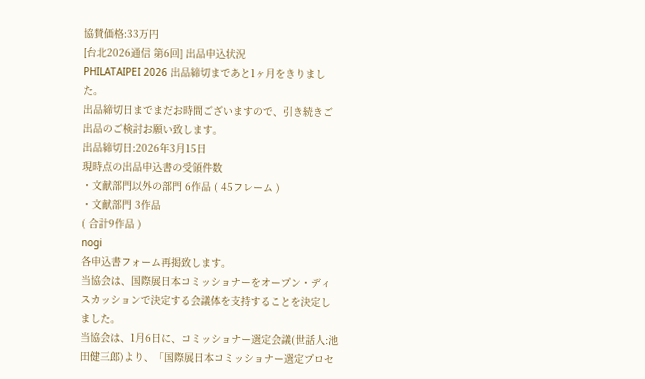協賛価格:33万円
[台北2026通信 第6回] 出品申込状況
PHILATAIPEI 2026 出品締切まであと1ヶ月をきりました。
出品締切日までまだお時間ございますので、引き続きご出品のご検討お願い致します。
出品締切日:2026年3月15日
現時点の出品申込書の受領件数
・文献部門以外の部門 6作品 ( 45フレーム )
・文献部門 3作品
( 合計9作品 )
nogi
各申込書フォーム再掲致します。
当協会は、国際展日本コミッショナーをオープン・ディスカッションで決定する会議体を支持することを決定しました。
当協会は、1月6日に、コミッショナー選定会議(世話人:池田健三郎)より、「国際展日本コミッショナー選定プロセ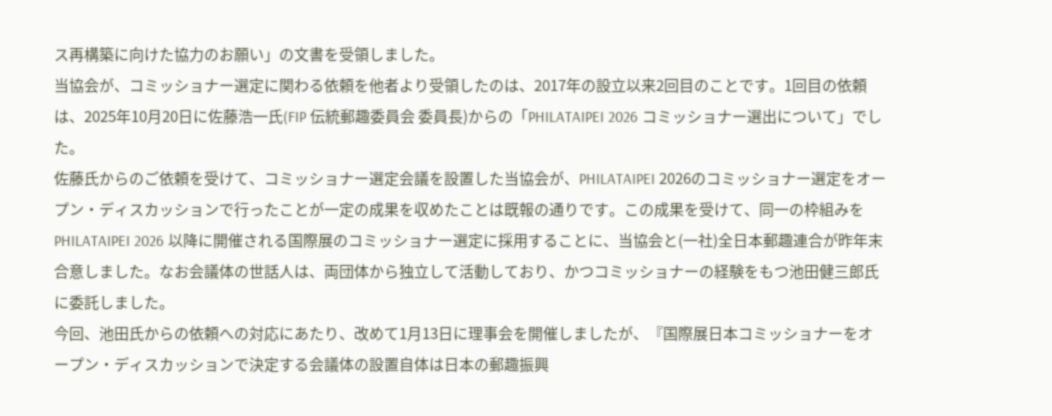ス再構築に向けた協力のお願い」の文書を受領しました。
当協会が、コミッショナー選定に関わる依頼を他者より受領したのは、2017年の設立以来2回目のことです。1回目の依頼は、2025年10月20日に佐藤浩一氏(FIP 伝統郵趣委員会 委員長)からの「PHILATAIPEI 2026 コミッショナー選出について」でした。
佐藤氏からのご依頼を受けて、コミッショナー選定会議を設置した当協会が、PHILATAIPEI 2026のコミッショナー選定をオープン・ディスカッションで行ったことが一定の成果を収めたことは既報の通りです。この成果を受けて、同一の枠組みをPHILATAIPEI 2026 以降に開催される国際展のコミッショナー選定に採用することに、当協会と(一社)全日本郵趣連合が昨年末合意しました。なお会議体の世話人は、両団体から独立して活動しており、かつコミッショナーの経験をもつ池田健三郎氏に委託しました。
今回、池田氏からの依頼への対応にあたり、改めて1月13日に理事会を開催しましたが、『国際展日本コミッショナーをオープン・ディスカッションで決定する会議体の設置自体は日本の郵趣振興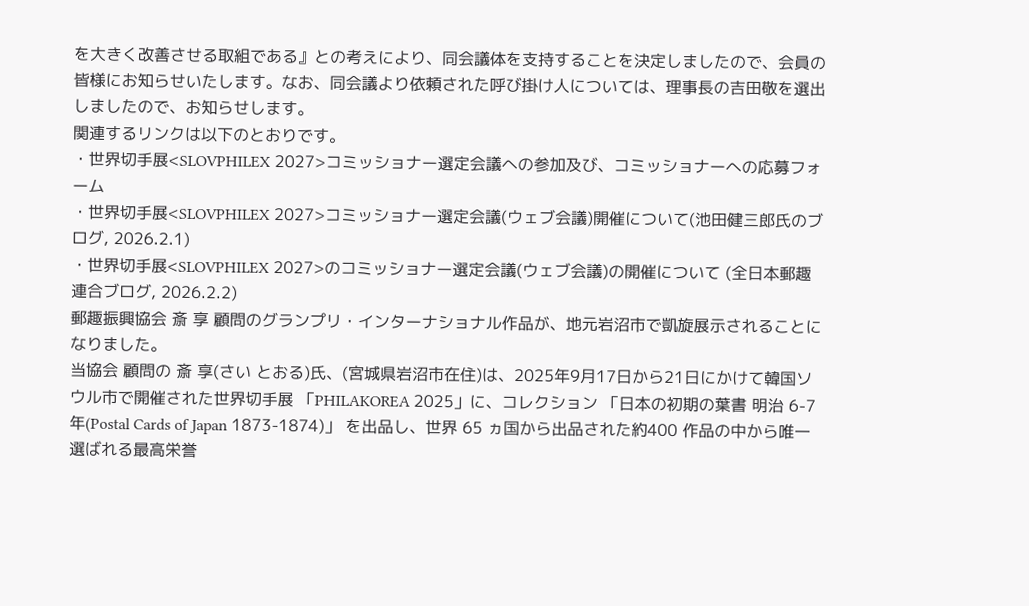を大きく改善させる取組である』との考えにより、同会議体を支持することを決定しましたので、会員の皆様にお知らせいたします。なお、同会議より依頼された呼び掛け人については、理事長の吉田敬を選出しましたので、お知らせします。
関連するリンクは以下のとおりです。
・世界切手展<SLOVPHILEX 2027>コミッショナー選定会議への参加及び、コミッショナーへの応募フォーム
・世界切手展<SLOVPHILEX 2027>コミッショナー選定会議(ウェブ会議)開催について(池田健三郎氏のブログ, 2026.2.1)
・世界切手展<SLOVPHILEX 2027>のコミッショナー選定会議(ウェブ会議)の開催について (全日本郵趣連合ブログ, 2026.2.2)
郵趣振興協会 斎 享 顧問のグランプリ・インターナショナル作品が、地元岩沼市で凱旋展示されることになりました。
当協会 顧問の 斎 享(さい とおる)氏、(宮城県岩沼市在住)は、2025年9月17日から21日にかけて韓国ソウル市で開催された世界切⼿展 「PHILAKOREA 2025」に、コレクション 「⽇本の初期の葉書 明治 6-7 年(Postal Cards of Japan 1873-1874)」 を出品し、世界 65 ヵ国から出品された約400 作品の中から唯⼀選ばれる最⾼栄誉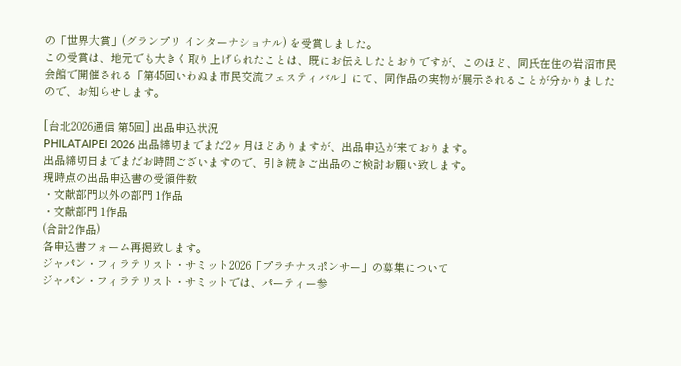の「世界⼤賞」(グランプリ インターナショナル) を受賞しました。
この受賞は、地元でも大きく取り上げられたことは、既にお伝えしたとおりですが、このほど、同氏在住の岩沼市民会館で開催される「第45回いわぬま市民交流フェスティバル」にて、同作品の実物が展示されることが分かりましたので、お知らせします。

[台北2026通信 第5回] 出品申込状況
PHILATAIPEI 2026 出品締切までまだ2ヶ月ほどありますが、出品申込が来ております。
出品締切日までまだお時間ございますので、引き続きご出品のご検討お願い致します。
現時点の出品申込書の受領件数
・文献部門以外の部門 1作品
・文献部門 1作品
(合計2作品)
各申込書フォーム再掲致します。
ジャパン・フィラテリスト・サミット2026「プラチナスポンサー」の募集について
ジャパン・フィラテリスト・サミットでは、パーティー参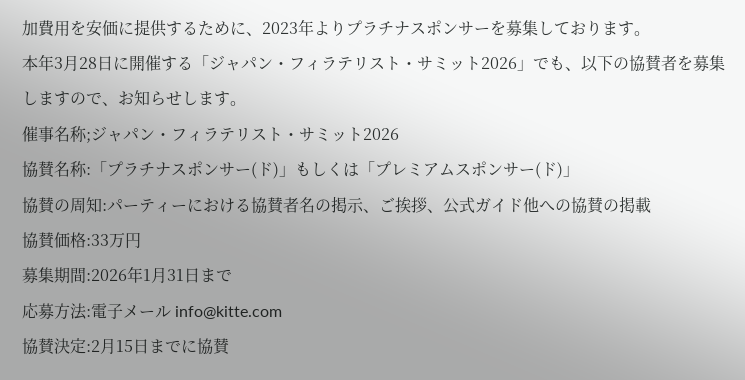加費用を安価に提供するために、2023年よりプラチナスポンサーを募集しております。
本年3月28日に開催する「ジャパン・フィラテリスト・サミット2026」でも、以下の協賛者を募集しますので、お知らせします。
催事名称;ジャパン・フィラテリスト・サミット2026
協賛名称:「プラチナスポンサー(ド)」もしくは「プレミアムスポンサー(ド)」
協賛の周知:パーティーにおける協賛者名の掲示、ご挨拶、公式ガイド他への協賛の掲載
協賛価格:33万円
募集期間:2026年1月31日まで
応募方法:電子メール info@kitte.com
協賛決定:2月15日までに協賛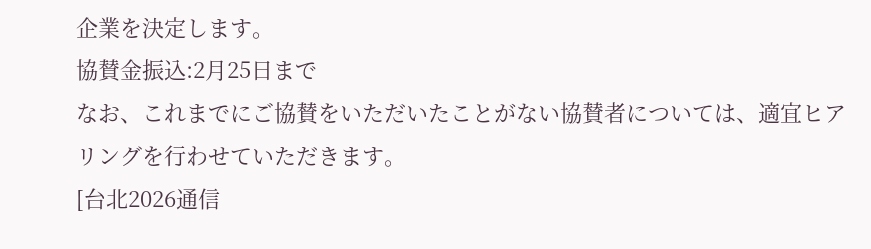企業を決定します。
協賛金振込:2月25日まで
なお、これまでにご協賛をいただいたことがない協賛者については、適宜ヒアリングを行わせていただきます。
[台北2026通信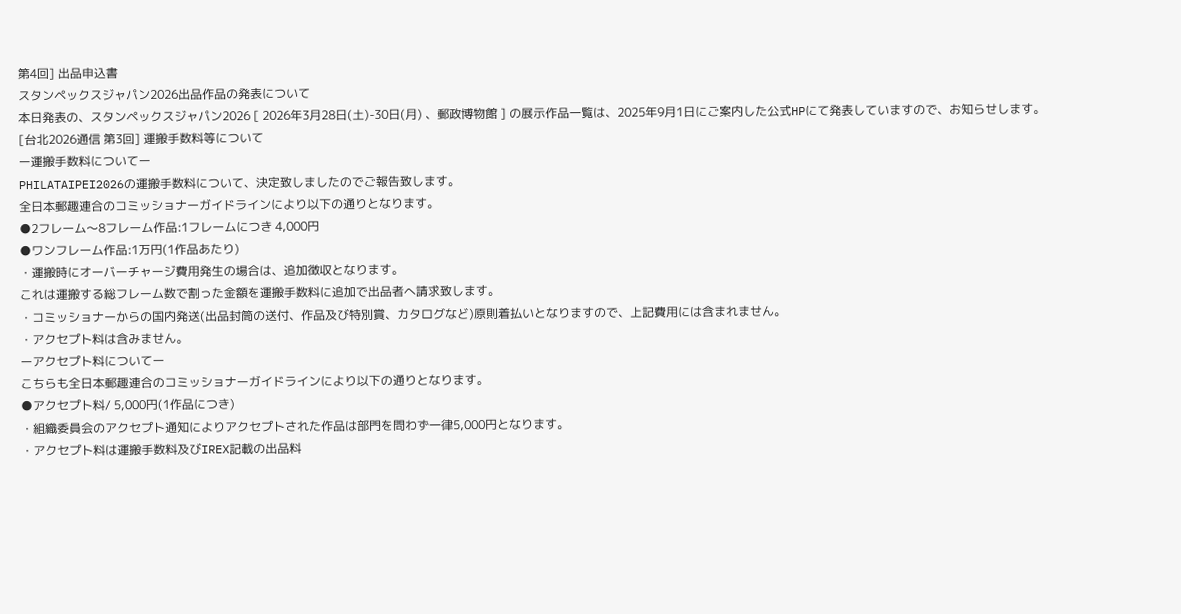第4回] 出品申込書
スタンペックスジャパン2026出品作品の発表について
本日発表の、スタンペックスジャパン2026 [ 2026年3月28日(土)-30日(月) 、郵政博物館 ] の展示作品一覧は、2025年9月1日にご案内した公式HPにて発表していますので、お知らせします。
[台北2026通信 第3回] 運搬手数料等について
ー運搬手数料についてー
PHILATAIPEI2026の運搬手数料について、決定致しましたのでご報告致します。
全日本郵趣連合のコミッショナーガイドラインにより以下の通りとなります。
●2フレーム〜8フレーム作品:1フレームにつき 4,000円
●ワンフレーム作品:1万円(1作品あたり)
・運搬時にオーバーチャージ費用発生の場合は、追加徴収となります。
これは運搬する総フレーム数で割った金額を運搬手数料に追加で出品者へ請求致します。
・コミッショナーからの国内発送(出品封筒の送付、作品及び特別賞、カタログなど)原則着払いとなりますので、上記費用には含まれません。
・アクセプト料は含みません。
ーアクセプト料についてー
こちらも全日本郵趣連合のコミッショナーガイドラインにより以下の通りとなります。
●アクセプト料/ 5,000円(1作品につき)
・組織委員会のアクセプト通知によりアクセプトされた作品は部門を問わず一律5,000円となります。
・アクセプト料は運搬手数料及びIREX記載の出品料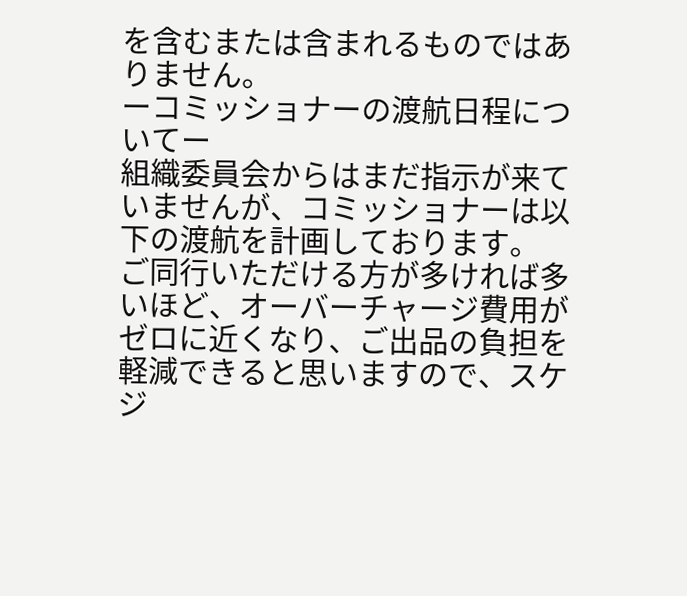を含むまたは含まれるものではありません。
ーコミッショナーの渡航日程についてー
組織委員会からはまだ指示が来ていませんが、コミッショナーは以下の渡航を計画しております。
ご同行いただける方が多ければ多いほど、オーバーチャージ費用がゼロに近くなり、ご出品の負担を軽減できると思いますので、スケジ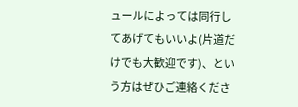ュールによっては同行してあげてもいいよ(片道だけでも大歓迎です)、という方はぜひご連絡くださ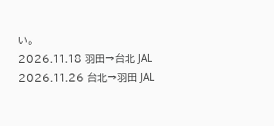い。
2026.11.18 羽田→台北 JAL
2026.11.26 台北→羽田 JAL